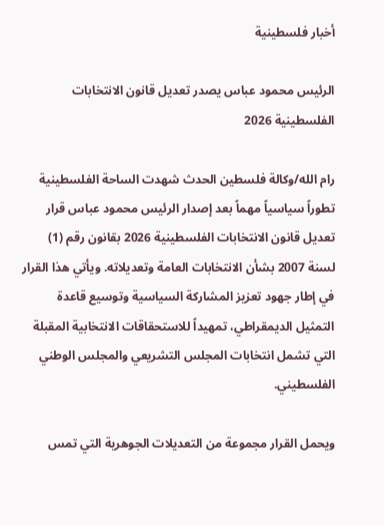أخبار فلسطينية

الرئيس محمود عباس يصدر تعديل قانون الانتخابات الفلسطينية 2026

رام الله/وكالة فلسطين الحدث شهدت الساحة الفلسطينية تطوراً سياسياً مهماً بعد إصدار الرئيس محمود عباس قرار تعديل قانون الانتخابات الفلسطينية 2026 بقانون رقم (1) لسنة 2007 بشأن الانتخابات العامة وتعديلاته. ويأتي هذا القرار في إطار جهود تعزيز المشاركة السياسية وتوسيع قاعدة التمثيل الديمقراطي، تمهيداً للاستحقاقات الانتخابية المقبلة التي تشمل انتخابات المجلس التشريعي والمجلس الوطني الفلسطيني.

ويحمل القرار مجموعة من التعديلات الجوهرية التي تمس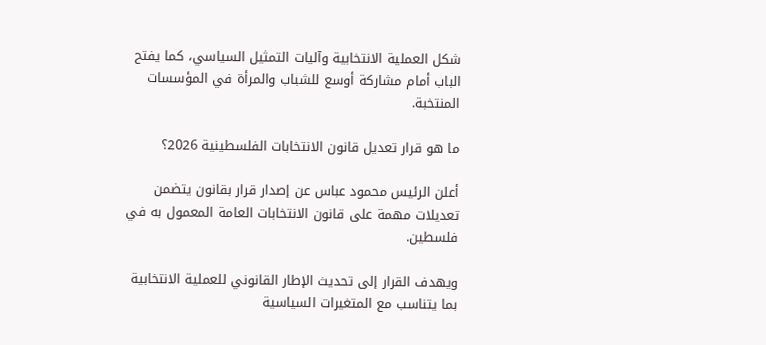شكل العملية الانتخابية وآليات التمثيل السياسي، كما يفتح الباب أمام مشاركة أوسع للشباب والمرأة في المؤسسات المنتخبة.

ما هو قرار تعديل قانون الانتخابات الفلسطينية 2026؟

أعلن الرئيس محمود عباس عن إصدار قرار بقانون يتضمن تعديلات مهمة على قانون الانتخابات العامة المعمول به في فلسطين.

ويهدف القرار إلى تحديث الإطار القانوني للعملية الانتخابية بما يتناسب مع المتغيرات السياسية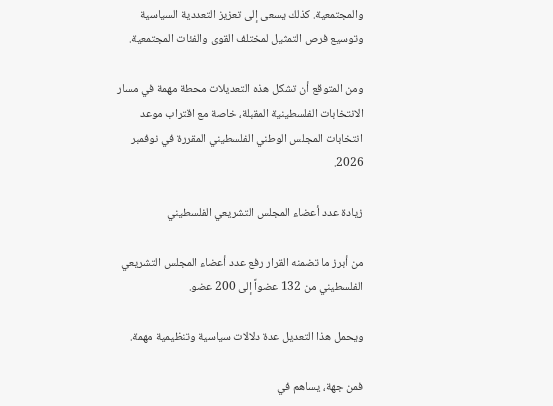والمجتمعية. كذلك يسعى إلى تعزيز التعددية السياسية وتوسيع فرص التمثيل لمختلف القوى والفئات المجتمعية.

ومن المتوقع أن تشكل هذه التعديلات محطة مهمة في مسار الانتخابات الفلسطينية المقبلة، خاصة مع اقتراب موعد انتخابات المجلس الوطني الفلسطيني المقررة في نوفمبر 2026.

زيادة عدد أعضاء المجلس التشريعي الفلسطيني

من أبرز ما تضمنه القرار رفع عدد أعضاء المجلس التشريعي الفلسطيني من 132 عضواً إلى 200 عضو.

ويحمل هذا التعديل عدة دلالات سياسية وتنظيمية مهمة.

فمن جهة، يساهم في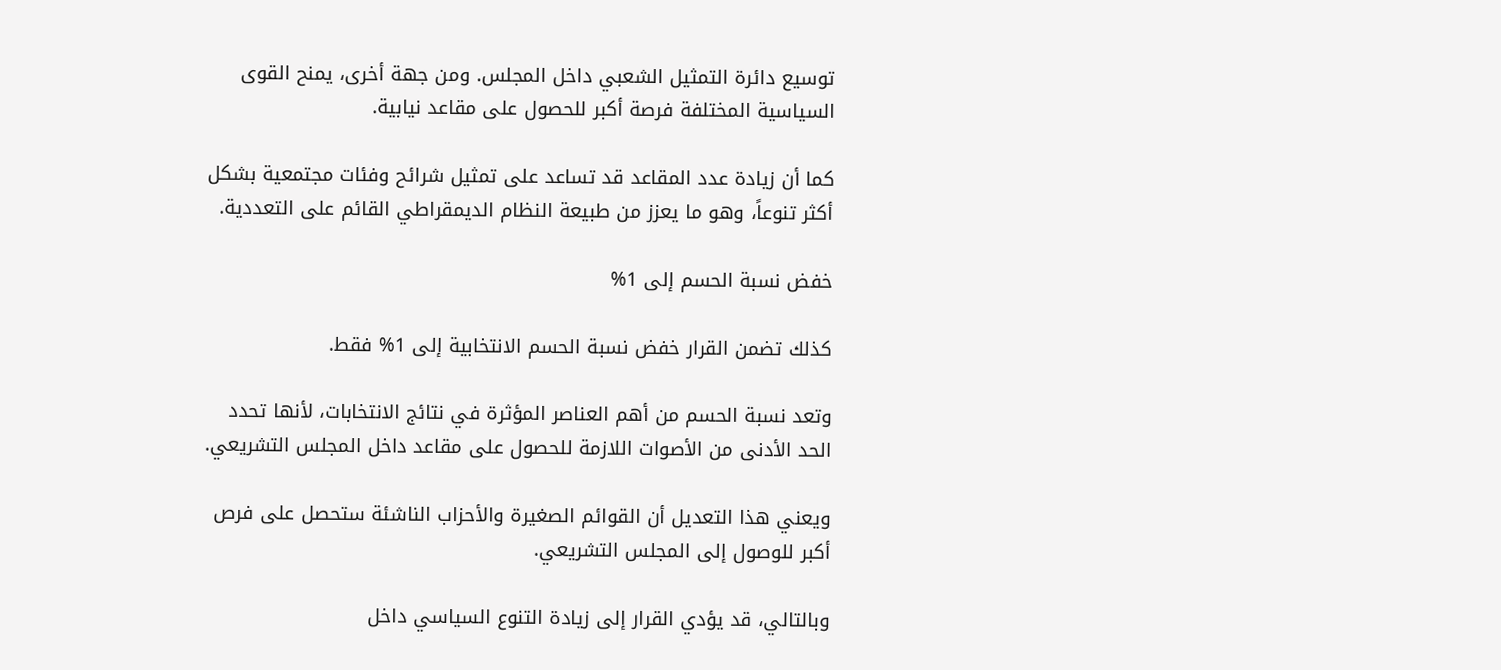توسيع دائرة التمثيل الشعبي داخل المجلس. ومن جهة أخرى، يمنح القوى السياسية المختلفة فرصة أكبر للحصول على مقاعد نيابية.

كما أن زيادة عدد المقاعد قد تساعد على تمثيل شرائح وفئات مجتمعية بشكل أكثر تنوعاً، وهو ما يعزز من طبيعة النظام الديمقراطي القائم على التعددية.

خفض نسبة الحسم إلى 1%

كذلك تضمن القرار خفض نسبة الحسم الانتخابية إلى 1% فقط.

وتعد نسبة الحسم من أهم العناصر المؤثرة في نتائج الانتخابات، لأنها تحدد الحد الأدنى من الأصوات اللازمة للحصول على مقاعد داخل المجلس التشريعي.

ويعني هذا التعديل أن القوائم الصغيرة والأحزاب الناشئة ستحصل على فرص أكبر للوصول إلى المجلس التشريعي.

وبالتالي، قد يؤدي القرار إلى زيادة التنوع السياسي داخل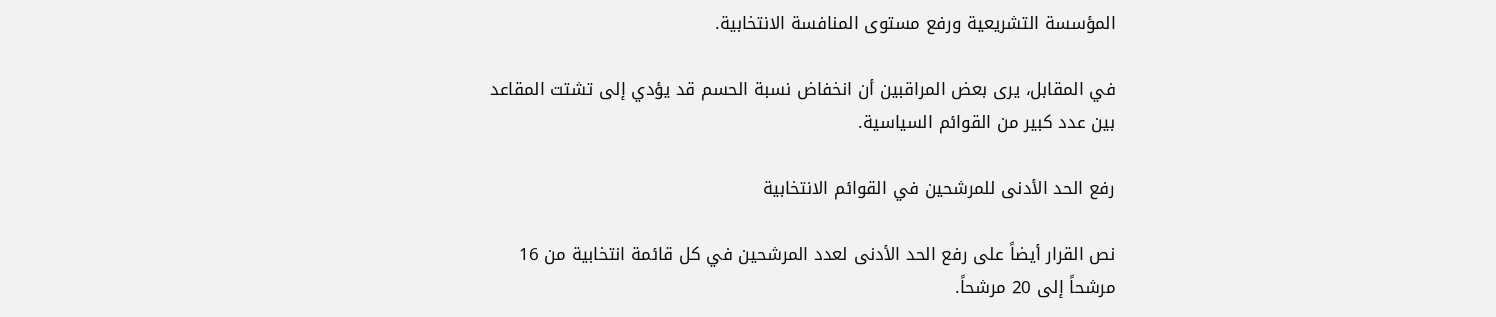المؤسسة التشريعية ورفع مستوى المنافسة الانتخابية.

في المقابل، يرى بعض المراقبين أن انخفاض نسبة الحسم قد يؤدي إلى تشتت المقاعد بين عدد كبير من القوائم السياسية.

رفع الحد الأدنى للمرشحين في القوائم الانتخابية

نص القرار أيضاً على رفع الحد الأدنى لعدد المرشحين في كل قائمة انتخابية من 16 مرشحاً إلى 20 مرشحاً.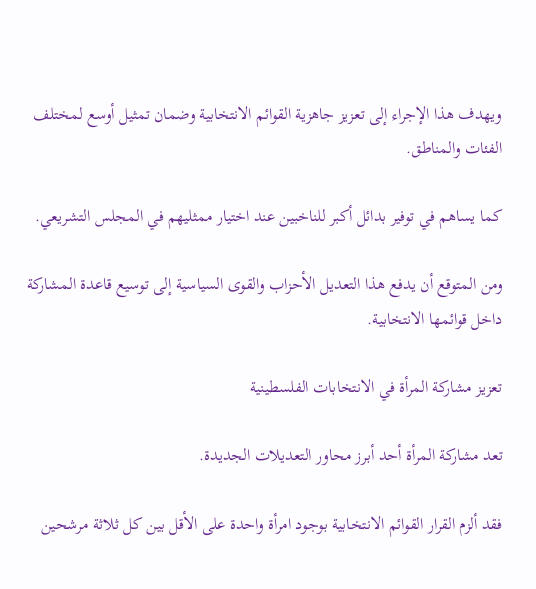ويهدف هذا الإجراء إلى تعزيز جاهزية القوائم الانتخابية وضمان تمثيل أوسع لمختلف الفئات والمناطق.

كما يساهم في توفير بدائل أكبر للناخبين عند اختيار ممثليهم في المجلس التشريعي.

ومن المتوقع أن يدفع هذا التعديل الأحزاب والقوى السياسية إلى توسيع قاعدة المشاركة داخل قوائمها الانتخابية.

تعزيز مشاركة المرأة في الانتخابات الفلسطينية

تعد مشاركة المرأة أحد أبرز محاور التعديلات الجديدة.

فقد ألزم القرار القوائم الانتخابية بوجود امرأة واحدة على الأقل بين كل ثلاثة مرشحين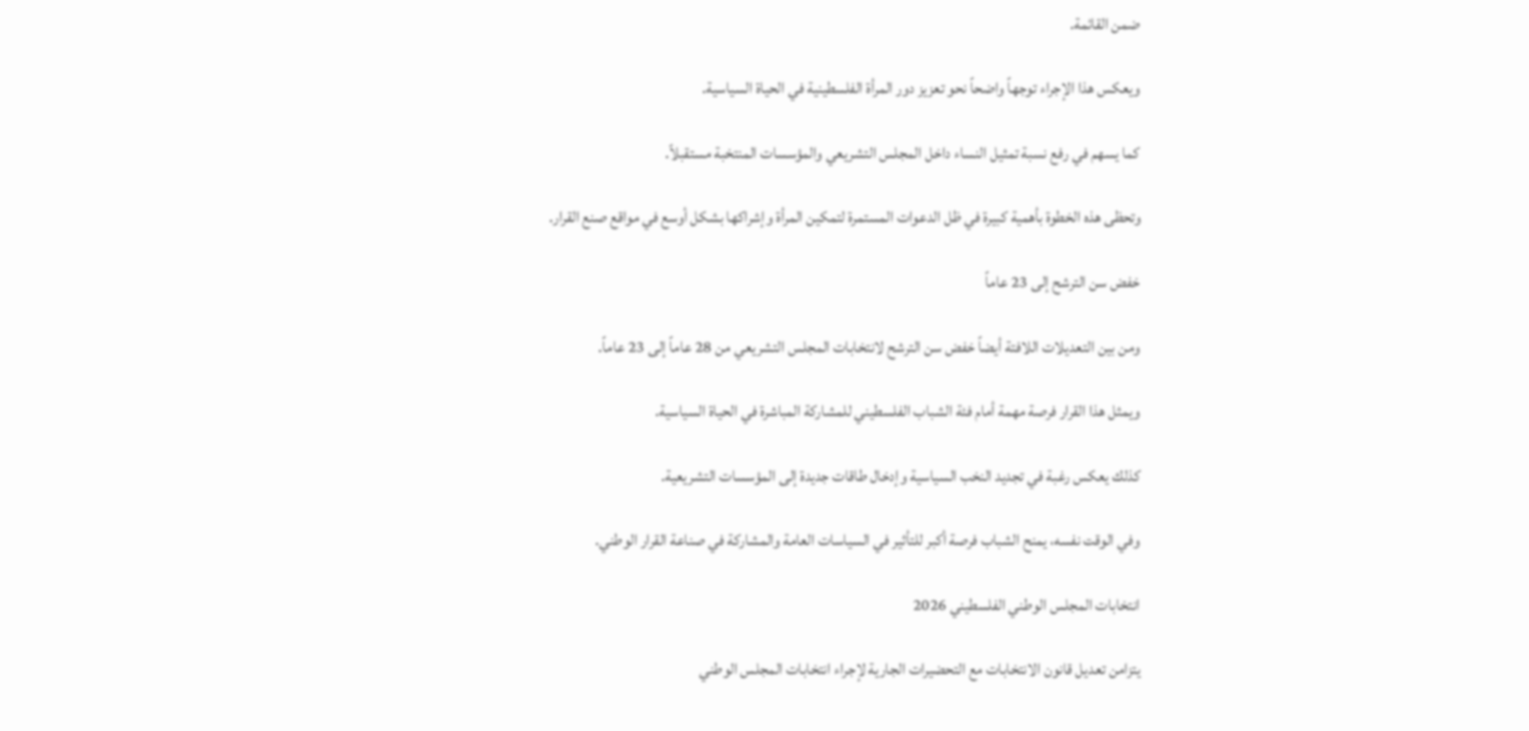ضمن القائمة.

ويعكس هذا الإجراء توجهاً واضحاً نحو تعزيز دور المرأة الفلسطينية في الحياة السياسية.

كما يسهم في رفع نسبة تمثيل النساء داخل المجلس التشريعي والمؤسسات المنتخبة مستقبلاً.

وتحظى هذه الخطوة بأهمية كبيرة في ظل الدعوات المستمرة لتمكين المرأة وإشراكها بشكل أوسع في مواقع صنع القرار.

خفض سن الترشح إلى 23 عاماً

ومن بين التعديلات اللافتة أيضاً خفض سن الترشح لانتخابات المجلس التشريعي من 28 عاماً إلى 23 عاماً.

ويمثل هذا القرار فرصة مهمة أمام فئة الشباب الفلسطيني للمشاركة المباشرة في الحياة السياسية.

كذلك يعكس رغبة في تجديد النخب السياسية وإدخال طاقات جديدة إلى المؤسسات التشريعية.

وفي الوقت نفسه، يمنح الشباب فرصة أكبر للتأثير في السياسات العامة والمشاركة في صناعة القرار الوطني.

انتخابات المجلس الوطني الفلسطيني 2026

يتزامن تعديل قانون الانتخابات مع التحضيرات الجارية لإجراء انتخابات المجلس الوطني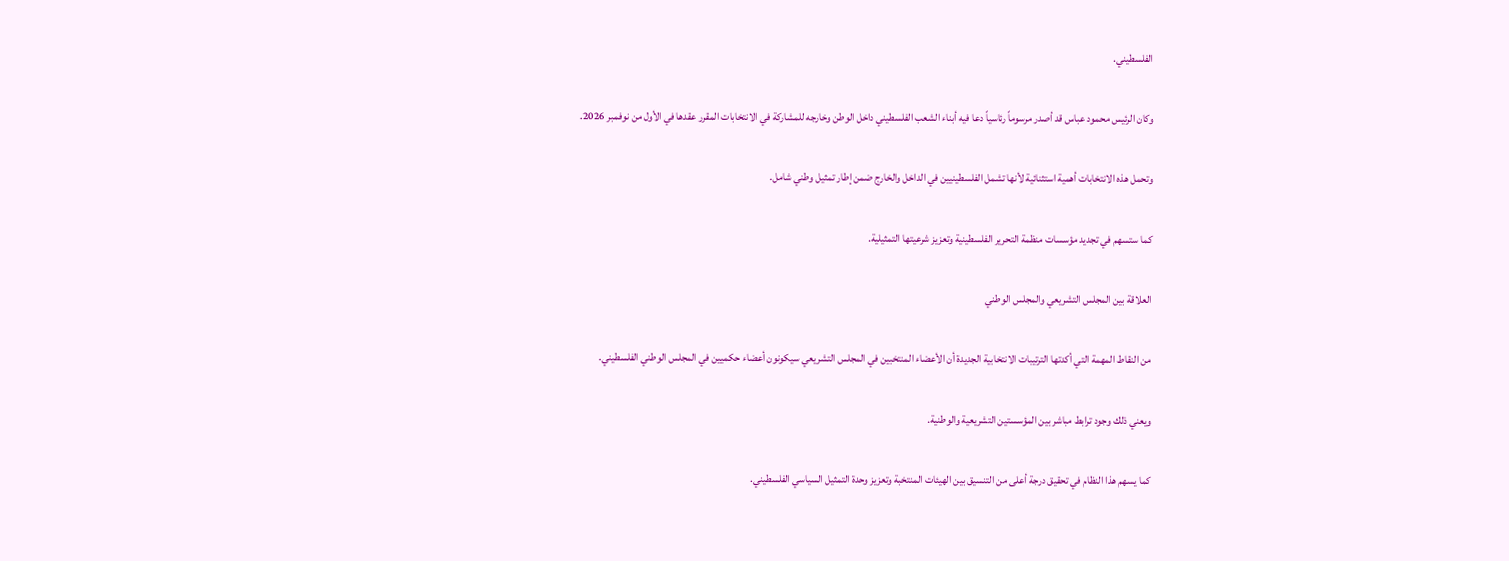الفلسطيني.

وكان الرئيس محمود عباس قد أصدر مرسوماً رئاسياً دعا فيه أبناء الشعب الفلسطيني داخل الوطن وخارجه للمشاركة في الانتخابات المقرر عقدها في الأول من نوفمبر 2026.

وتحمل هذه الانتخابات أهمية استثنائية لأنها تشمل الفلسطينيين في الداخل والخارج ضمن إطار تمثيل وطني شامل.

كما ستسهم في تجديد مؤسسات منظمة التحرير الفلسطينية وتعزيز شرعيتها التمثيلية.

العلاقة بين المجلس التشريعي والمجلس الوطني

من النقاط المهمة التي أكدتها الترتيبات الانتخابية الجديدة أن الأعضاء المنتخبين في المجلس التشريعي سيكونون أعضاء حكميين في المجلس الوطني الفلسطيني.

ويعني ذلك وجود ترابط مباشر بين المؤسستين التشريعية والوطنية.

كما يسهم هذا النظام في تحقيق درجة أعلى من التنسيق بين الهيئات المنتخبة وتعزيز وحدة التمثيل السياسي الفلسطيني.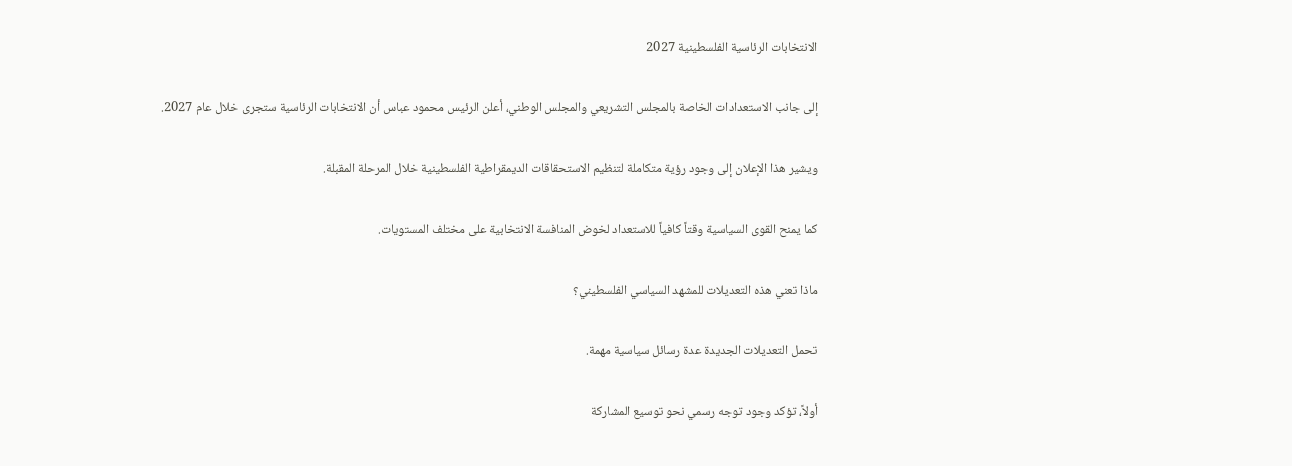الانتخابات الرئاسية الفلسطينية 2027

إلى جانب الاستعدادات الخاصة بالمجلس التشريعي والمجلس الوطني، أعلن الرئيس محمود عباس أن الانتخابات الرئاسية ستجرى خلال عام 2027.

ويشير هذا الإعلان إلى وجود رؤية متكاملة لتنظيم الاستحقاقات الديمقراطية الفلسطينية خلال المرحلة المقبلة.

كما يمنح القوى السياسية وقتاً كافياً للاستعداد لخوض المنافسة الانتخابية على مختلف المستويات.

ماذا تعني هذه التعديلات للمشهد السياسي الفلسطيني؟

تحمل التعديلات الجديدة عدة رسائل سياسية مهمة.

أولاً، تؤكد وجود توجه رسمي نحو توسيع المشاركة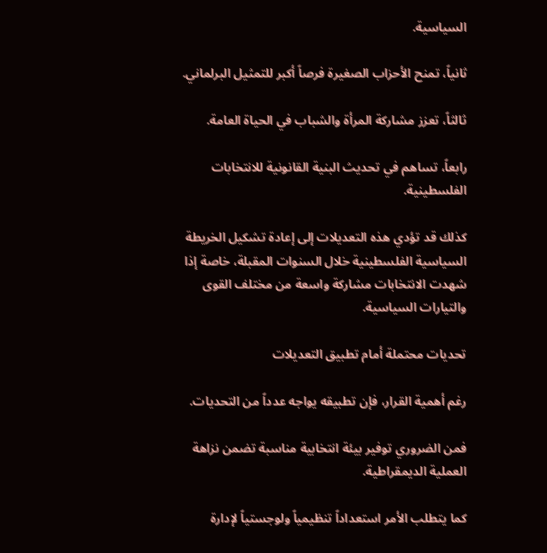السياسية.

ثانياً، تمنح الأحزاب الصغيرة فرصاً أكبر للتمثيل البرلماني.

ثالثاً، تعزز مشاركة المرأة والشباب في الحياة العامة.

رابعاً، تساهم في تحديث البنية القانونية للانتخابات الفلسطينية.

كذلك قد تؤدي هذه التعديلات إلى إعادة تشكيل الخريطة السياسية الفلسطينية خلال السنوات المقبلة، خاصة إذا شهدت الانتخابات مشاركة واسعة من مختلف القوى والتيارات السياسية.

تحديات محتملة أمام تطبيق التعديلات

رغم أهمية القرار، فإن تطبيقه يواجه عدداً من التحديات.

فمن الضروري توفير بيئة انتخابية مناسبة تضمن نزاهة العملية الديمقراطية.

كما يتطلب الأمر استعداداً تنظيمياً ولوجستياً لإدارة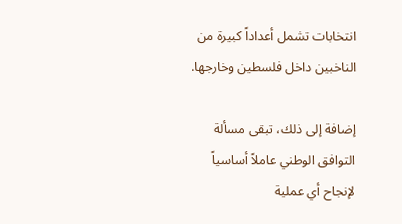انتخابات تشمل أعداداً كبيرة من الناخبين داخل فلسطين وخارجها.

إضافة إلى ذلك، تبقى مسألة التوافق الوطني عاملاً أساسياً لإنجاح أي عملية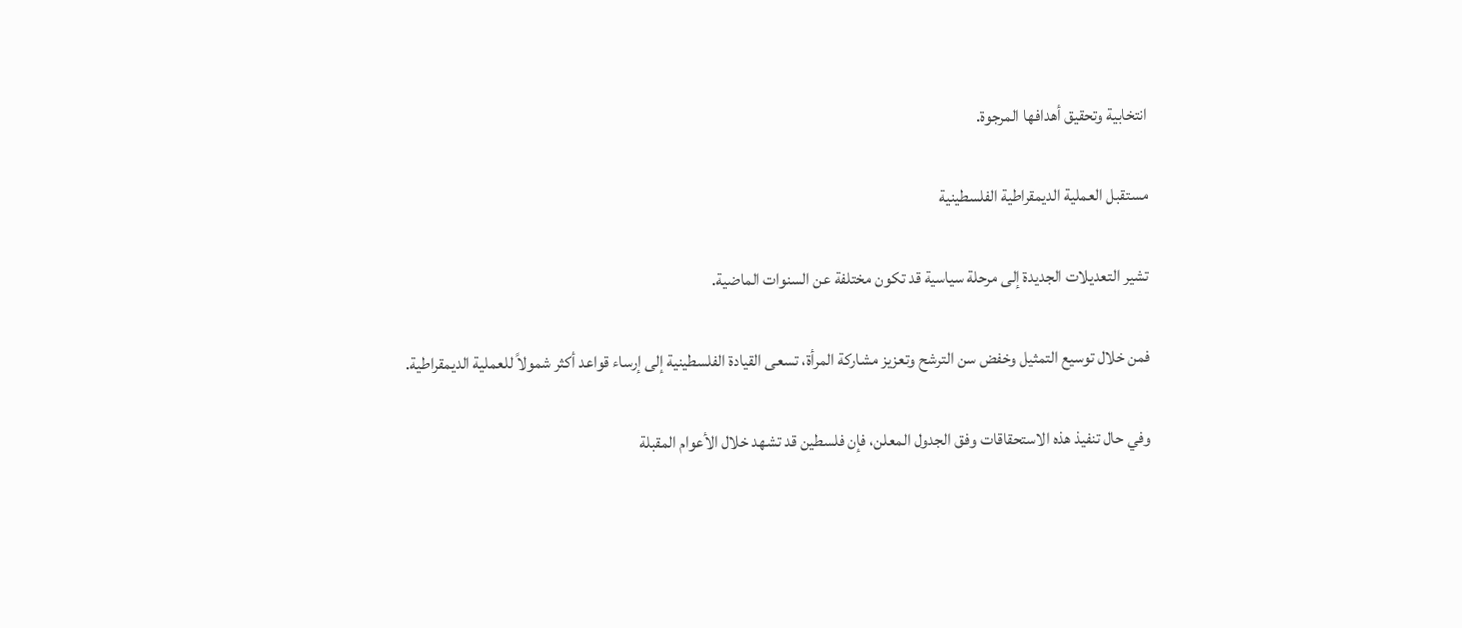انتخابية وتحقيق أهدافها المرجوة.

مستقبل العملية الديمقراطية الفلسطينية

تشير التعديلات الجديدة إلى مرحلة سياسية قد تكون مختلفة عن السنوات الماضية.

فمن خلال توسيع التمثيل وخفض سن الترشح وتعزيز مشاركة المرأة، تسعى القيادة الفلسطينية إلى إرساء قواعد أكثر شمولاً للعملية الديمقراطية.

وفي حال تنفيذ هذه الاستحقاقات وفق الجدول المعلن، فإن فلسطين قد تشهد خلال الأعوام المقبلة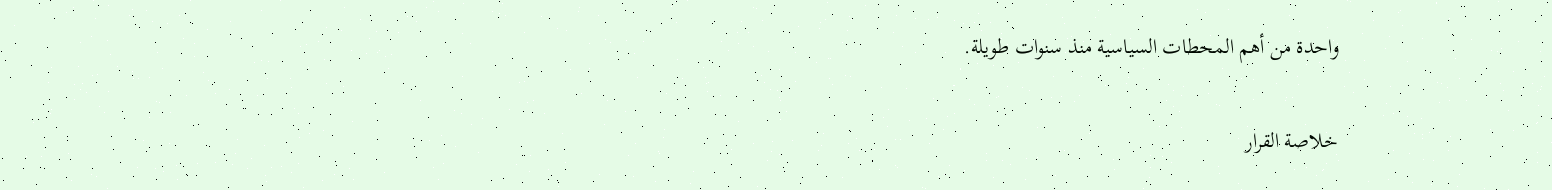واحدة من أهم المحطات السياسية منذ سنوات طويلة.

خلاصة القرار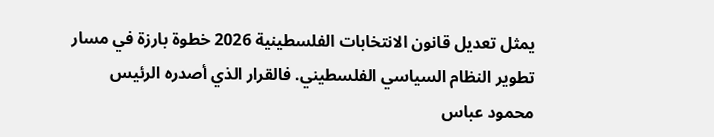يمثل تعديل قانون الانتخابات الفلسطينية 2026 خطوة بارزة في مسار تطوير النظام السياسي الفلسطيني. فالقرار الذي أصدره الرئيس محمود عباس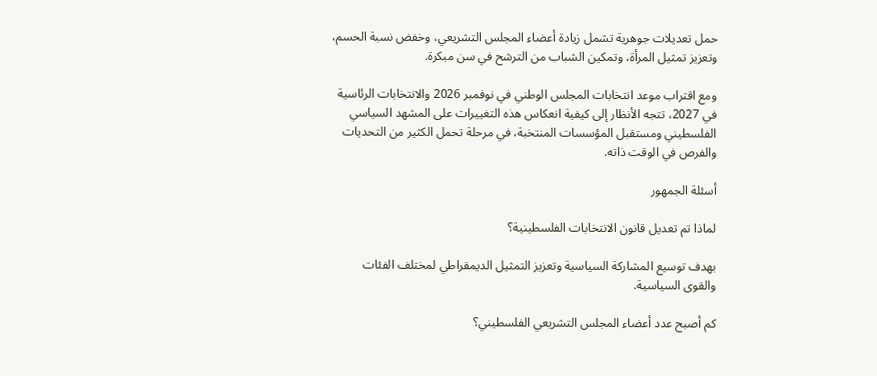حمل تعديلات جوهرية تشمل زيادة أعضاء المجلس التشريعي، وخفض نسبة الحسم، وتعزيز تمثيل المرأة، وتمكين الشباب من الترشح في سن مبكرة.

ومع اقتراب موعد انتخابات المجلس الوطني في نوفمبر 2026 والانتخابات الرئاسية في 2027، تتجه الأنظار إلى كيفية انعكاس هذه التغييرات على المشهد السياسي الفلسطيني ومستقبل المؤسسات المنتخبة، في مرحلة تحمل الكثير من التحديات والفرص في الوقت ذاته.

أسئلة الجمهور

لماذا تم تعديل قانون الانتخابات الفلسطينية؟

بهدف توسيع المشاركة السياسية وتعزيز التمثيل الديمقراطي لمختلف الفئات والقوى السياسية.

كم أصبح عدد أعضاء المجلس التشريعي الفلسطيني؟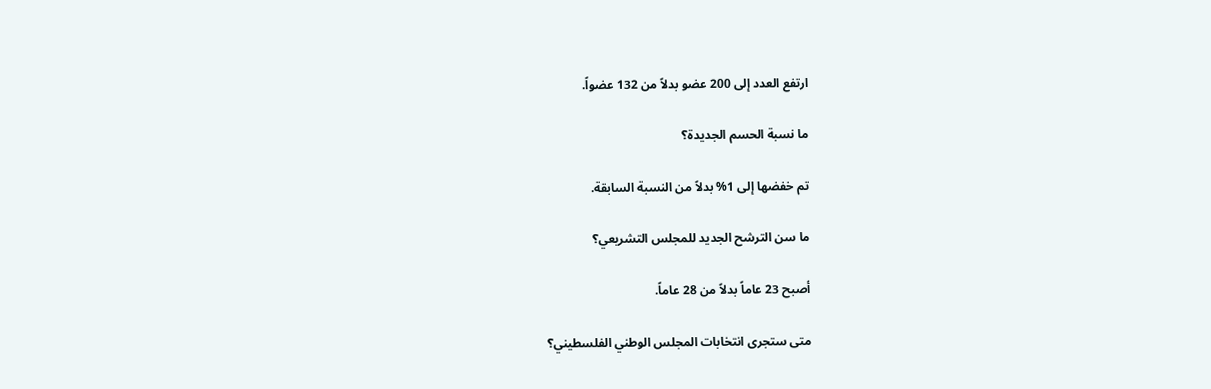ارتفع العدد إلى 200 عضو بدلاً من 132 عضواً.

ما نسبة الحسم الجديدة؟

تم خفضها إلى 1% بدلاً من النسبة السابقة.

ما سن الترشح الجديد للمجلس التشريعي؟

أصبح 23 عاماً بدلاً من 28 عاماً.

متى ستجرى انتخابات المجلس الوطني الفلسطيني؟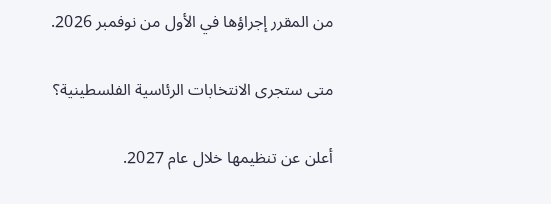من المقرر إجراؤها في الأول من نوفمبر 2026.

متى ستجرى الانتخابات الرئاسية الفلسطينية؟

أعلن عن تنظيمها خلال عام 2027.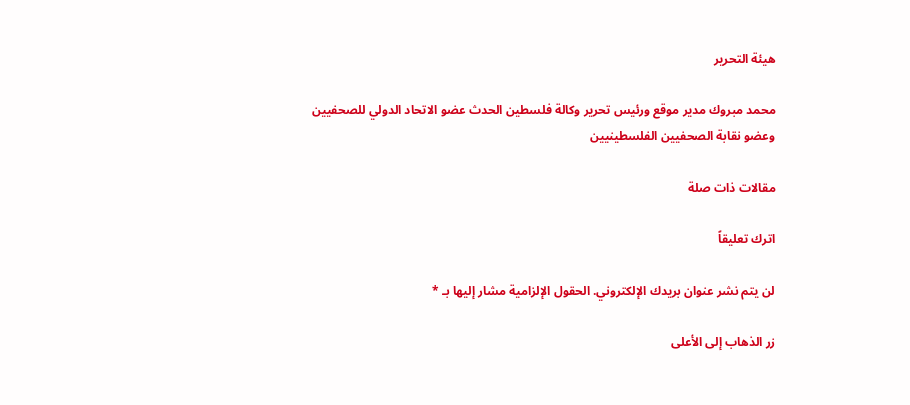هيئة التحرير

محمد مبروك مدير موقع ورئيس تحرير وكالة فلسطين الحدث عضو الاتحاد الدولي للصحفيين وعضو نقابة الصحفيين الفلسطينيين

مقالات ذات صلة

اترك تعليقاً

لن يتم نشر عنوان بريدك الإلكتروني. الحقول الإلزامية مشار إليها بـ *

زر الذهاب إلى الأعلى